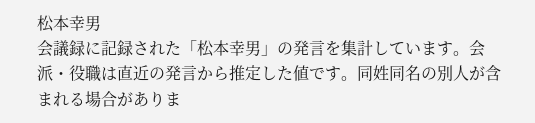松本幸男
会議録に記録された「松本幸男」の発言を集計しています。会派・役職は直近の発言から推定した値です。同姓同名の別人が含まれる場合がありま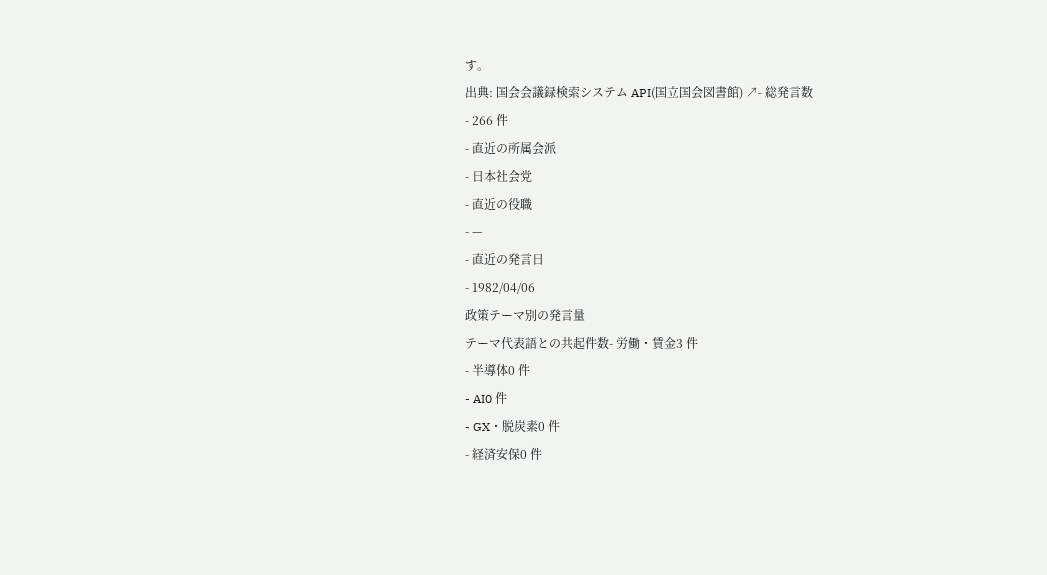す。
出典: 国会会議録検索システム API(国立国会図書館) ↗- 総発言数
- 266 件
- 直近の所属会派
- 日本社会党
- 直近の役職
- —
- 直近の発言日
- 1982/04/06
政策テーマ別の発言量
テーマ代表語との共起件数- 労働・賃金3 件
- 半導体0 件
- AI0 件
- GX・脱炭素0 件
- 経済安保0 件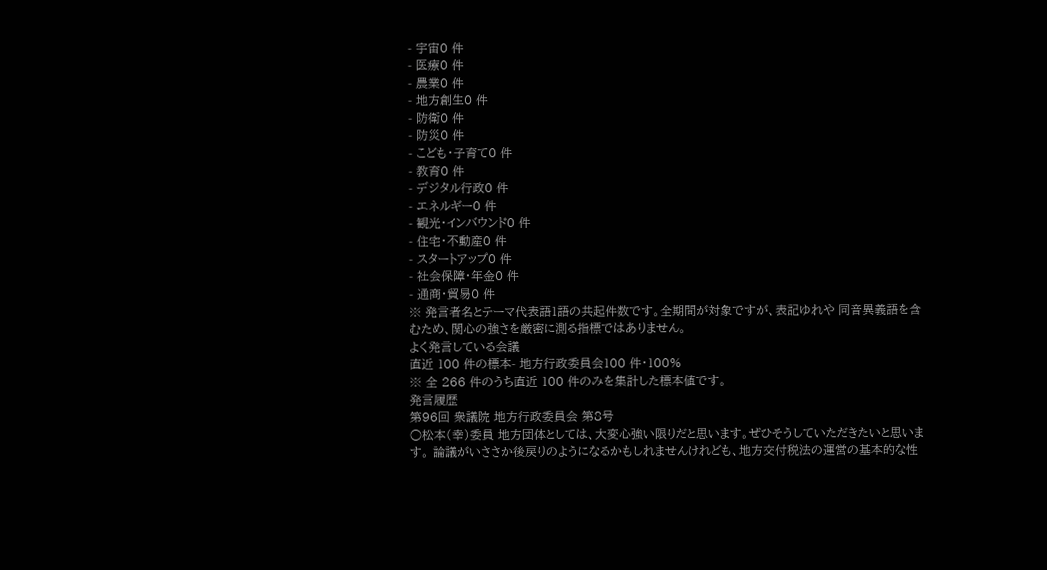- 宇宙0 件
- 医療0 件
- 農業0 件
- 地方創生0 件
- 防衛0 件
- 防災0 件
- こども・子育て0 件
- 教育0 件
- デジタル行政0 件
- エネルギー0 件
- 観光・インバウンド0 件
- 住宅・不動産0 件
- スタートアップ0 件
- 社会保障・年金0 件
- 通商・貿易0 件
※ 発言者名とテーマ代表語1語の共起件数です。全期間が対象ですが、表記ゆれや 同音異義語を含むため、関心の強さを厳密に測る指標ではありません。
よく発言している会議
直近 100 件の標本- 地方行政委員会100 件・100%
※ 全 266 件のうち直近 100 件のみを集計した標本値です。
発言履歴
第96回 衆議院 地方行政委員会 第8号
○松本(幸)委員 地方団体としては、大変心強い限りだと思います。ぜひそうしていただきたいと思います。 論議がいささか後戻りのようになるかもしれませんけれども、地方交付税法の運営の基本的な性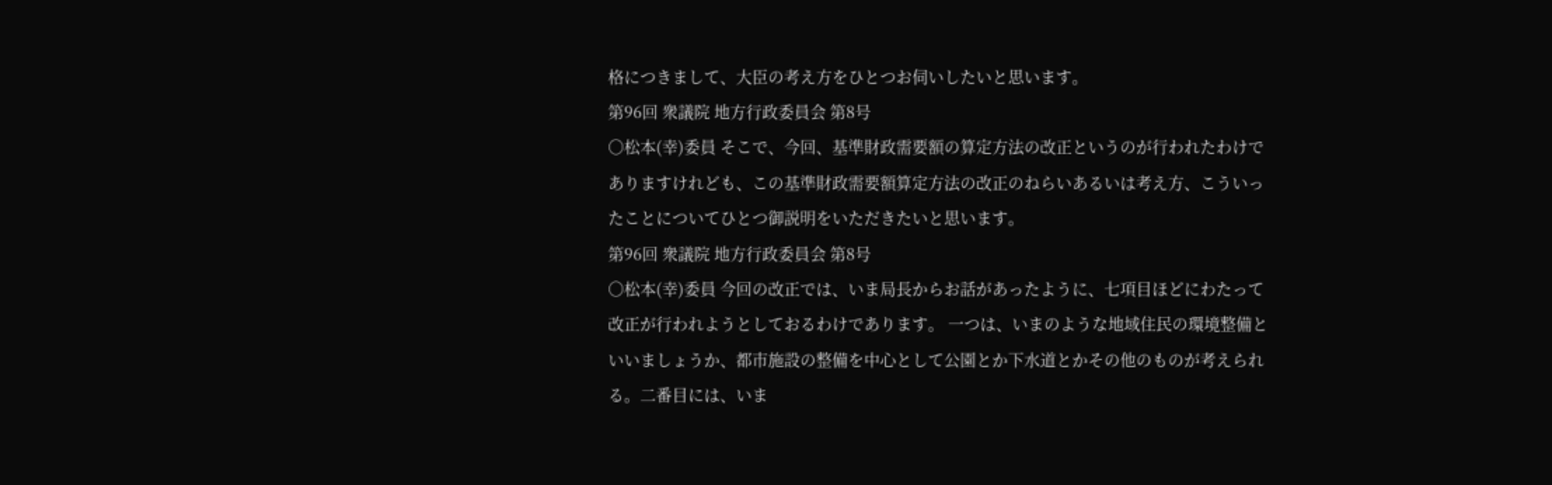格につきまして、大臣の考え方をひとつお伺いしたいと思います。
第96回 衆議院 地方行政委員会 第8号
○松本(幸)委員 そこで、今回、基準財政需要額の算定方法の改正というのが行われたわけでありますけれども、この基準財政需要額算定方法の改正のねらいあるいは考え方、こういったことについてひとつ御説明をいただきたいと思います。
第96回 衆議院 地方行政委員会 第8号
○松本(幸)委員 今回の改正では、いま局長からお話があったように、七項目ほどにわたって改正が行われようとしておるわけであります。 一つは、いまのような地域住民の環境整備といいましょうか、都市施設の整備を中心として公園とか下水道とかその他のものが考えられる。二番目には、いま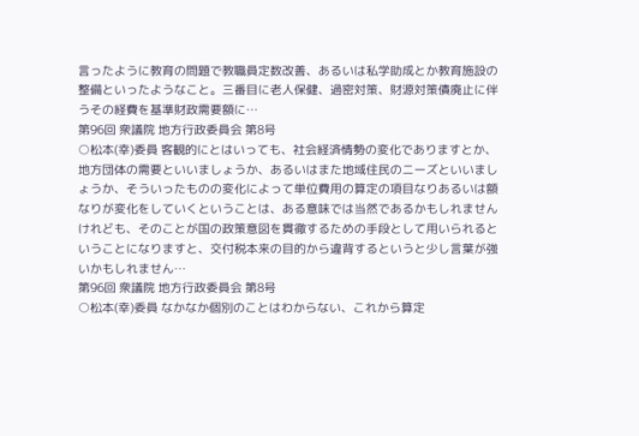言ったように教育の問題で教職員定数改善、あるいは私学助成とか教育施設の整備といったようなこと。三番目に老人保健、過密対策、財源対策債廃止に伴うその経費を基準財政需要額に…
第96回 衆議院 地方行政委員会 第8号
○松本(幸)委員 客観的にとはいっても、社会経済情勢の変化でありますとか、地方団体の需要といいましょうか、あるいはまた地域住民のニーズといいましょうか、そういったものの変化によって単位費用の算定の項目なりあるいは額なりが変化をしていくということは、ある意味では当然であるかもしれませんけれども、そのことが国の政策意図を貫徹するための手段として用いられるということになりますと、交付税本来の目的から違背するというと少し言葉が強いかもしれません…
第96回 衆議院 地方行政委員会 第8号
○松本(幸)委員 なかなか個別のことはわからない、これから算定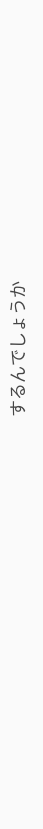するんでしょうか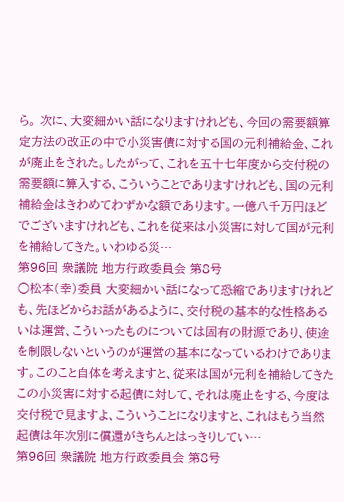ら。 次に、大変細かい話になりますけれども、今回の需要額算定方法の改正の中で小災害債に対する国の元利補給金、これが廃止をされた。したがって、これを五十七年度から交付税の需要額に算入する、こういうことでありますけれども、国の元利補給金はきわめてわずかな額であります。一億八千万円ほどでございますけれども、これを従来は小災害に対して国が元利を補給してきた。いわゆる災…
第96回 衆議院 地方行政委員会 第8号
○松本(幸)委員 大変細かい話になって恐縮でありますけれども、先ほどからお話があるように、交付税の基本的な性格あるいは運営、こういったものについては固有の財源であり、使途を制限しないというのが運営の基本になっているわけであります。このこと自体を考えますと、従来は国が元利を補給してきたこの小災害に対する起債に対して、それは廃止をする、今度は交付税で見ますよ、こういうことになりますと、これはもう当然起債は年次別に償還がきちんとはっきりしてい…
第96回 衆議院 地方行政委員会 第8号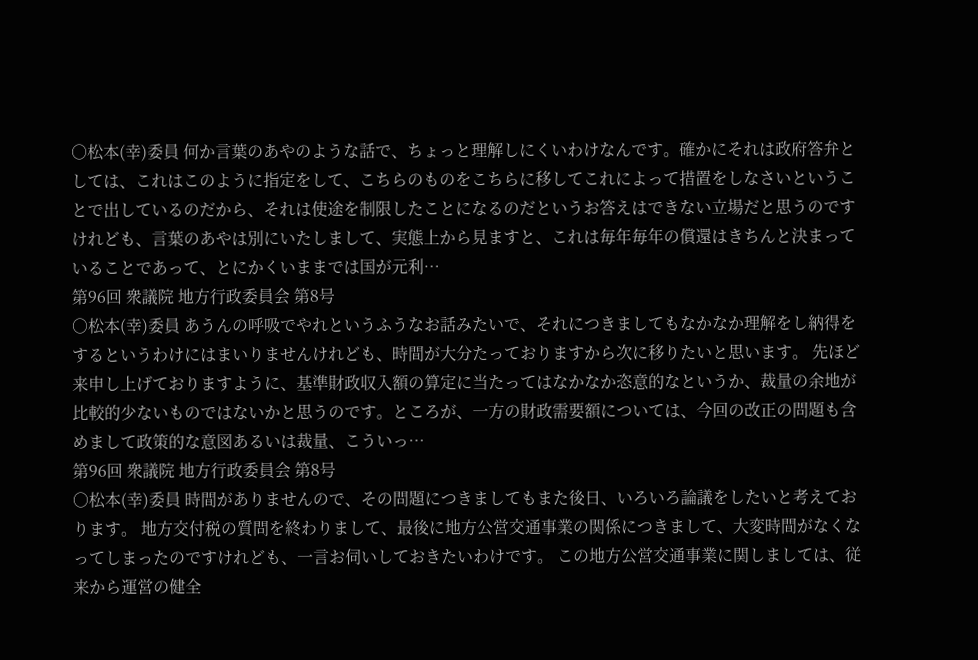○松本(幸)委員 何か言葉のあやのような話で、ちょっと理解しにくいわけなんです。確かにそれは政府答弁としては、これはこのように指定をして、こちらのものをこちらに移してこれによって措置をしなさいということで出しているのだから、それは使途を制限したことになるのだというお答えはできない立場だと思うのですけれども、言葉のあやは別にいたしまして、実態上から見ますと、これは毎年毎年の償還はきちんと決まっていることであって、とにかくいままでは国が元利…
第96回 衆議院 地方行政委員会 第8号
○松本(幸)委員 あうんの呼吸でやれというふうなお話みたいで、それにつきましてもなかなか理解をし納得をするというわけにはまいりませんけれども、時間が大分たっておりますから次に移りたいと思います。 先ほど来申し上げておりますように、基準財政収入額の算定に当たってはなかなか恣意的なというか、裁量の余地が比較的少ないものではないかと思うのです。ところが、一方の財政需要額については、今回の改正の問題も含めまして政策的な意図あるいは裁量、こういっ…
第96回 衆議院 地方行政委員会 第8号
○松本(幸)委員 時間がありませんので、その問題につきましてもまた後日、いろいろ論議をしたいと考えております。 地方交付税の質問を終わりまして、最後に地方公営交通事業の関係につきまして、大変時間がなくなってしまったのですけれども、一言お伺いしておきたいわけです。 この地方公営交通事業に関しましては、従来から運営の健全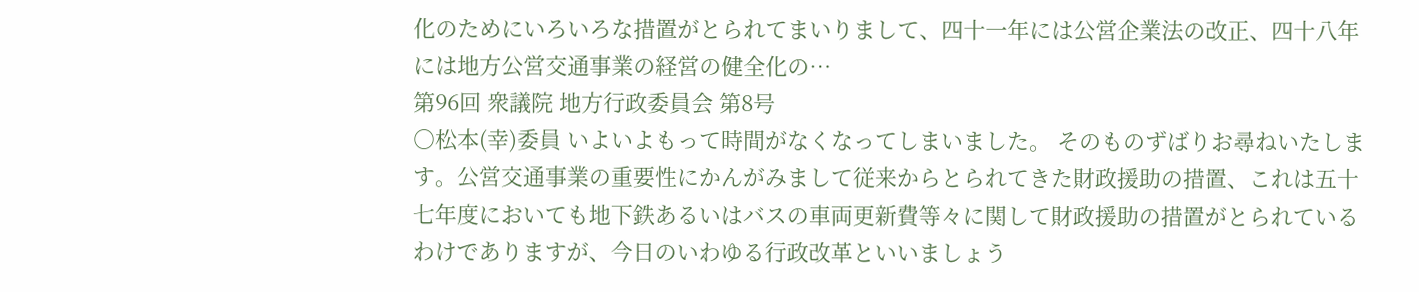化のためにいろいろな措置がとられてまいりまして、四十一年には公営企業法の改正、四十八年には地方公営交通事業の経営の健全化の…
第96回 衆議院 地方行政委員会 第8号
○松本(幸)委員 いよいよもって時間がなくなってしまいました。 そのものずばりお尋ねいたします。公営交通事業の重要性にかんがみまして従来からとられてきた財政援助の措置、これは五十七年度においても地下鉄あるいはバスの車両更新費等々に関して財政援助の措置がとられているわけでありますが、今日のいわゆる行政改革といいましょう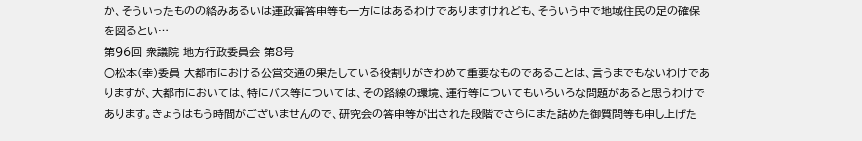か、そういったものの絡みあるいは運政審答申等も一方にはあるわけでありますけれども、そういう中で地域住民の足の確保を図るとい…
第96回 衆議院 地方行政委員会 第8号
○松本(幸)委員 大都市における公営交通の果たしている役割りがきわめて重要なものであることは、言うまでもないわけでありますが、大都市においては、特にバス等については、その路線の環境、運行等についてもいろいろな問題があると思うわけであります。きょうはもう時間がございませんので、研究会の答申等が出された段階でさらにまた詰めた御質問等も申し上げた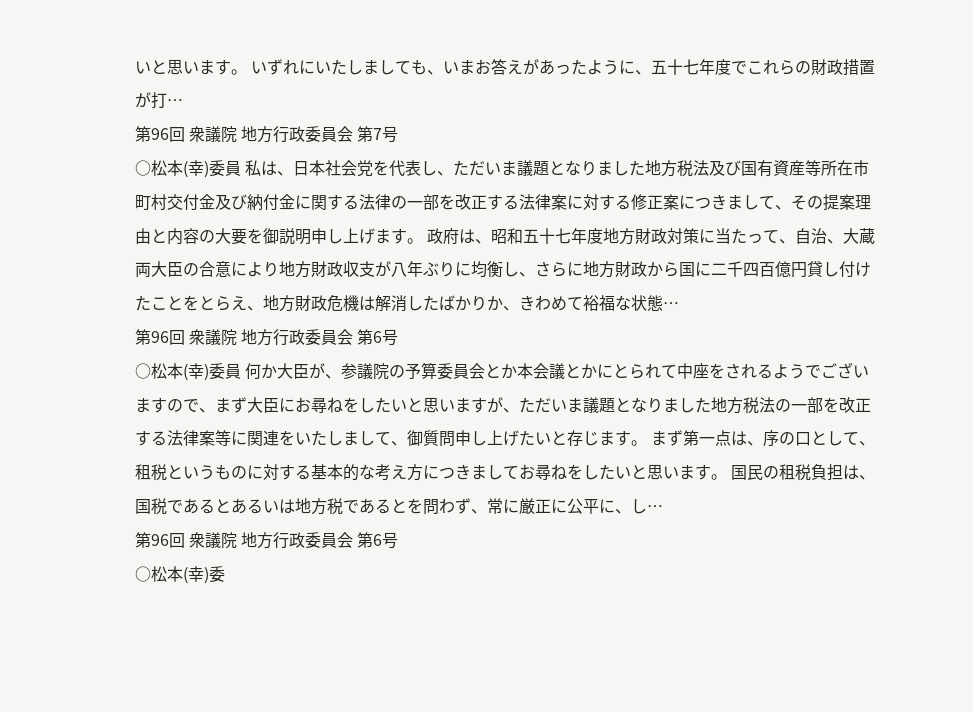いと思います。 いずれにいたしましても、いまお答えがあったように、五十七年度でこれらの財政措置が打…
第96回 衆議院 地方行政委員会 第7号
○松本(幸)委員 私は、日本社会党を代表し、ただいま議題となりました地方税法及び国有資産等所在市町村交付金及び納付金に関する法律の一部を改正する法律案に対する修正案につきまして、その提案理由と内容の大要を御説明申し上げます。 政府は、昭和五十七年度地方財政対策に当たって、自治、大蔵両大臣の合意により地方財政収支が八年ぶりに均衡し、さらに地方財政から国に二千四百億円貸し付けたことをとらえ、地方財政危機は解消したばかりか、きわめて裕福な状態…
第96回 衆議院 地方行政委員会 第6号
○松本(幸)委員 何か大臣が、参議院の予算委員会とか本会議とかにとられて中座をされるようでございますので、まず大臣にお尋ねをしたいと思いますが、ただいま議題となりました地方税法の一部を改正する法律案等に関連をいたしまして、御質問申し上げたいと存じます。 まず第一点は、序の口として、租税というものに対する基本的な考え方につきましてお尋ねをしたいと思います。 国民の租税負担は、国税であるとあるいは地方税であるとを問わず、常に厳正に公平に、し…
第96回 衆議院 地方行政委員会 第6号
○松本(幸)委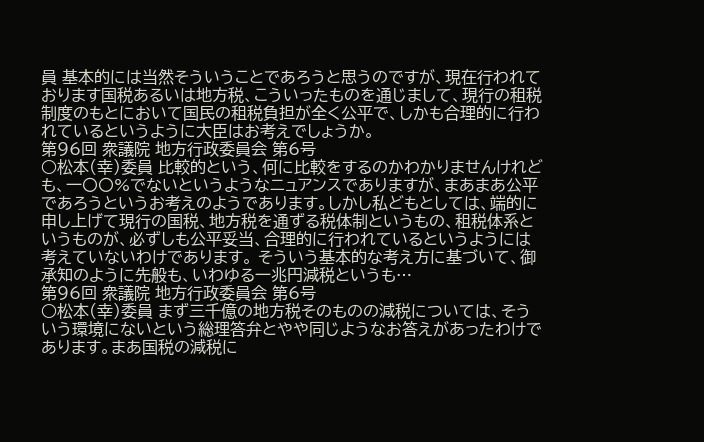員 基本的には当然そういうことであろうと思うのですが、現在行われております国税あるいは地方税、こういったものを通じまして、現行の租税制度のもとにおいて国民の租税負担が全く公平で、しかも合理的に行われているというように大臣はお考えでしょうか。
第96回 衆議院 地方行政委員会 第6号
○松本(幸)委員 比較的という、何に比較をするのかわかりませんけれども、一〇〇%でないというようなニュアンスでありますが、まあまあ公平であろうというお考えのようであります。しかし私どもとしては、端的に申し上げて現行の国税、地方税を通ずる税体制というもの、租税体系というものが、必ずしも公平妥当、合理的に行われているというようには考えていないわけであります。 そういう基本的な考え方に基づいて、御承知のように先般も、いわゆる一兆円減税というも…
第96回 衆議院 地方行政委員会 第6号
○松本(幸)委員 まず三千億の地方税そのものの減税については、そういう環境にないという総理答弁とやや同じようなお答えがあったわけであります。まあ国税の減税に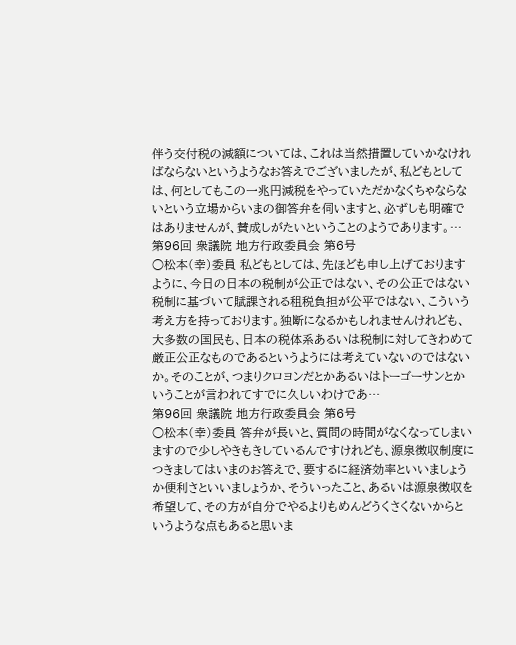伴う交付税の減額については、これは当然措置していかなければならないというようなお答えでございましたが、私どもとしては、何としてもこの一兆円減税をやっていただかなくちゃならないという立場からいまの御答弁を伺いますと、必ずしも明確ではありませんが、賛成しがたいということのようであります。…
第96回 衆議院 地方行政委員会 第6号
○松本(幸)委員 私どもとしては、先ほども申し上げておりますように、今日の日本の税制が公正ではない、その公正ではない税制に基づいて賦課される租税負担が公平ではない、こういう考え方を持っております。独断になるかもしれませんけれども、大多数の国民も、日本の税体系あるいは税制に対してきわめて厳正公正なものであるというようには考えていないのではないか。そのことが、つまりクロヨンだとかあるいはトーゴーサンとかいうことが言われてすでに久しいわけであ…
第96回 衆議院 地方行政委員会 第6号
○松本(幸)委員 答弁が長いと、質問の時間がなくなってしまいますので少しやきもきしているんですけれども、源泉徴収制度につきましてはいまのお答えで、要するに経済効率といいましょうか便利さといいましょうか、そういったこと、あるいは源泉徴収を希望して、その方が自分でやるよりもめんどうくさくないからというような点もあると思いま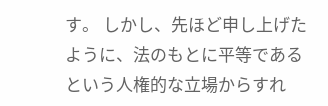す。 しかし、先ほど申し上げたように、法のもとに平等であるという人権的な立場からすれ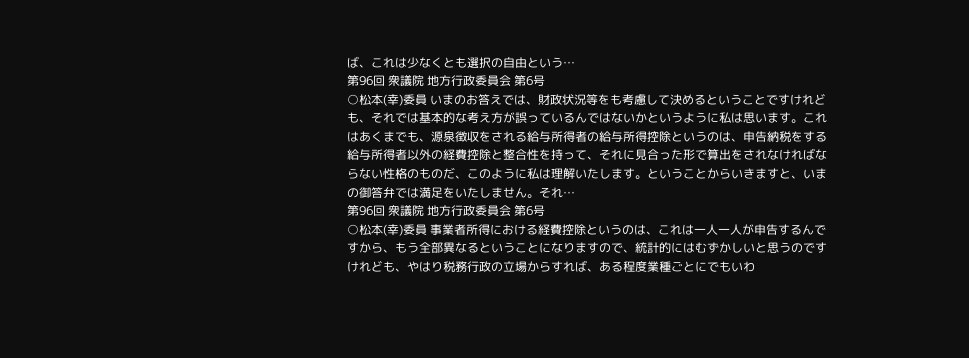ば、これは少なくとも選択の自由という…
第96回 衆議院 地方行政委員会 第6号
○松本(幸)委員 いまのお答えでは、財政状況等をも考慮して決めるということですけれども、それでは基本的な考え方が誤っているんではないかというように私は思います。これはあくまでも、源泉徴収をされる給与所得者の給与所得控除というのは、申告納税をする給与所得者以外の経費控除と整合性を持って、それに見合った形で算出をされなければならない性格のものだ、このように私は理解いたします。ということからいきますと、いまの御答弁では満足をいたしません。それ…
第96回 衆議院 地方行政委員会 第6号
○松本(幸)委員 事業者所得における経費控除というのは、これは一人一人が申告するんですから、もう全部異なるということになりますので、統計的にはむずかしいと思うのですけれども、やはり税務行政の立場からすれば、ある程度業種ごとにでもいわ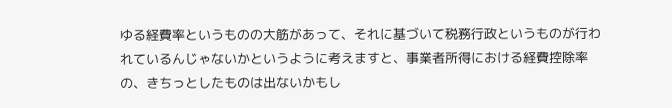ゆる経費率というものの大筋があって、それに基づいて税務行政というものが行われているんじゃないかというように考えますと、事業者所得における経費控除率の、きちっとしたものは出ないかもし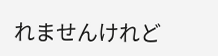れませんけれど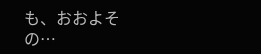も、おおよその…